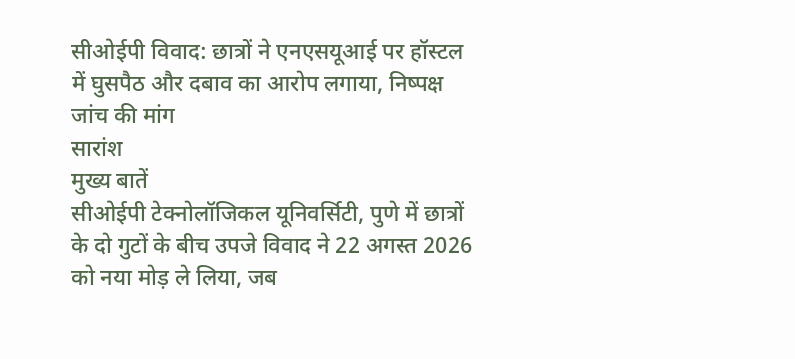सीओईपी विवाद: छात्रों ने एनएसयूआई पर हॉस्टल में घुसपैठ और दबाव का आरोप लगाया, निष्पक्ष जांच की मांग
सारांश
मुख्य बातें
सीओईपी टेक्नोलॉजिकल यूनिवर्सिटी, पुणे में छात्रों के दो गुटों के बीच उपजे विवाद ने 22 अगस्त 2026 को नया मोड़ ले लिया, जब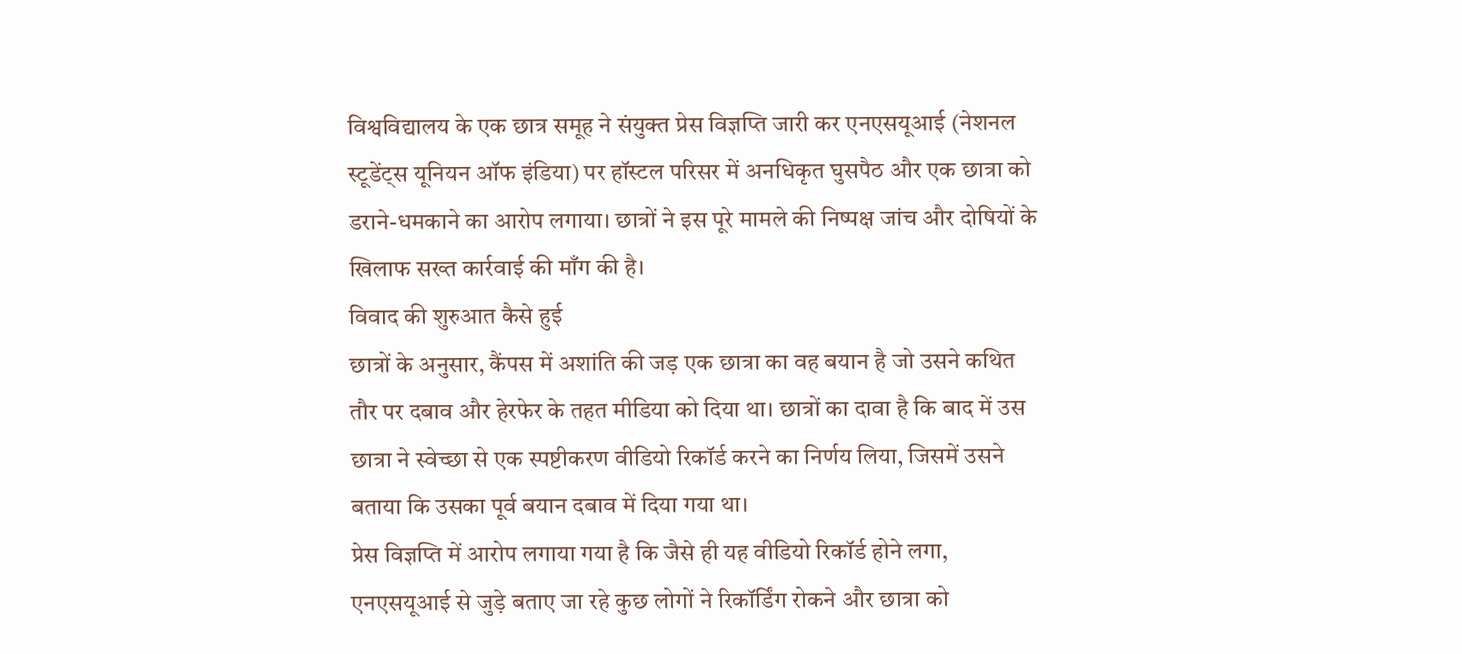विश्वविद्यालय के एक छात्र समूह ने संयुक्त प्रेस विज्ञप्ति जारी कर एनएसयूआई (नेशनल स्टूडेंट्स यूनियन ऑफ इंडिया) पर हॉस्टल परिसर में अनधिकृत घुसपैठ और एक छात्रा को डराने-धमकाने का आरोप लगाया। छात्रों ने इस पूरे मामले की निष्पक्ष जांच और दोषियों के खिलाफ सख्त कार्रवाई की माँग की है।
विवाद की शुरुआत कैसे हुई
छात्रों के अनुसार, कैंपस में अशांति की जड़ एक छात्रा का वह बयान है जो उसने कथित तौर पर दबाव और हेरफेर के तहत मीडिया को दिया था। छात्रों का दावा है कि बाद में उस छात्रा ने स्वेच्छा से एक स्पष्टीकरण वीडियो रिकॉर्ड करने का निर्णय लिया, जिसमें उसने बताया कि उसका पूर्व बयान दबाव में दिया गया था।
प्रेस विज्ञप्ति में आरोप लगाया गया है कि जैसे ही यह वीडियो रिकॉर्ड होने लगा, एनएसयूआई से जुड़े बताए जा रहे कुछ लोगों ने रिकॉर्डिंग रोकने और छात्रा को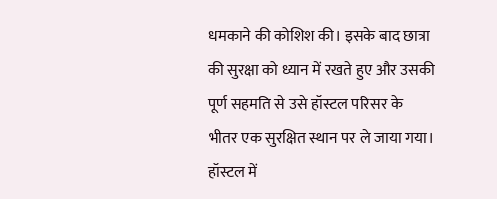धमकाने की कोशिश की। इसके बाद छात्रा की सुरक्षा को ध्यान में रखते हुए और उसकी पूर्ण सहमति से उसे हॉस्टल परिसर के भीतर एक सुरक्षित स्थान पर ले जाया गया।
हॉस्टल में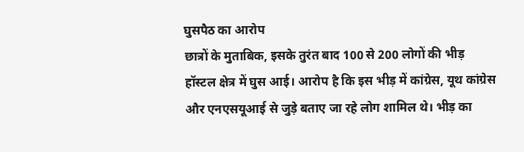घुसपैठ का आरोप
छात्रों के मुताबिक, इसके तुरंत बाद 100 से 200 लोगों की भीड़ हॉस्टल क्षेत्र में घुस आई। आरोप है कि इस भीड़ में कांग्रेस, यूथ कांग्रेस और एनएसयूआई से जुड़े बताए जा रहे लोग शामिल थे। भीड़ का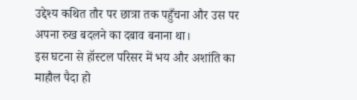उद्देश्य कथित तौर पर छात्रा तक पहुँचना और उस पर अपना रुख बदलने का दबाव बनाना था।
इस घटना से हॉस्टल परिसर में भय और अशांति का माहौल पैदा हो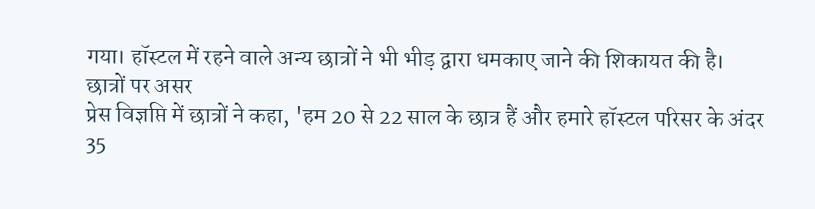गया। हॉस्टल में रहने वाले अन्य छात्रों ने भी भीड़ द्वारा धमकाए जाने की शिकायत की है।
छात्रों पर असर
प्रेस विज्ञप्ति में छात्रों ने कहा, 'हम 20 से 22 साल के छात्र हैं और हमारे हॉस्टल परिसर के अंदर 35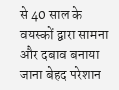से 40 साल के वयस्कों द्वारा सामना और दबाव बनाया जाना बेहद परेशान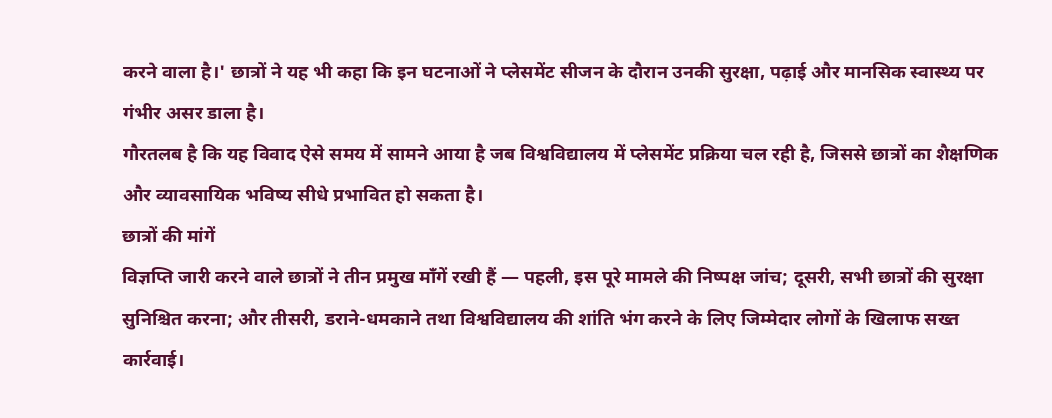करने वाला है।' छात्रों ने यह भी कहा कि इन घटनाओं ने प्लेसमेंट सीजन के दौरान उनकी सुरक्षा, पढ़ाई और मानसिक स्वास्थ्य पर गंभीर असर डाला है।
गौरतलब है कि यह विवाद ऐसे समय में सामने आया है जब विश्वविद्यालय में प्लेसमेंट प्रक्रिया चल रही है, जिससे छात्रों का शैक्षणिक और व्यावसायिक भविष्य सीधे प्रभावित हो सकता है।
छात्रों की मांगें
विज्ञप्ति जारी करने वाले छात्रों ने तीन प्रमुख माँगें रखी हैं — पहली, इस पूरे मामले की निष्पक्ष जांच; दूसरी, सभी छात्रों की सुरक्षा सुनिश्चित करना; और तीसरी, डराने-धमकाने तथा विश्वविद्यालय की शांति भंग करने के लिए जिम्मेदार लोगों के खिलाफ सख्त कार्रवाई।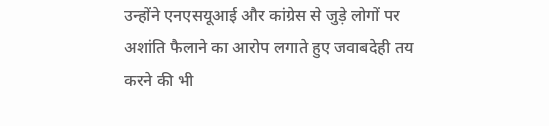उन्होंने एनएसयूआई और कांग्रेस से जुड़े लोगों पर अशांति फैलाने का आरोप लगाते हुए जवाबदेही तय करने की भी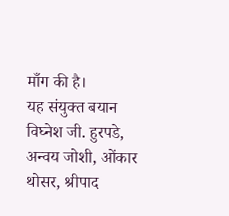माँग की है।
यह संयुक्त बयान विघ्नेश जी. हुरपडे, अन्वय जोशी, ओंकार थोसर, श्रीपाद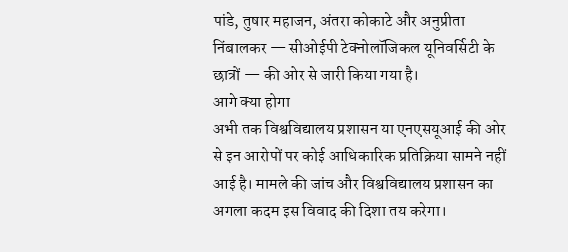पांडे, तुषार महाजन, अंतरा कोकाटे और अनुप्रीता निंबालकर — सीओईपी टेक्नोलॉजिकल यूनिवर्सिटी के छात्रों — की ओर से जारी किया गया है।
आगे क्या होगा
अभी तक विश्वविद्यालय प्रशासन या एनएसयूआई की ओर से इन आरोपों पर कोई आधिकारिक प्रतिक्रिया सामने नहीं आई है। मामले की जांच और विश्वविद्यालय प्रशासन का अगला कदम इस विवाद की दिशा तय करेगा।